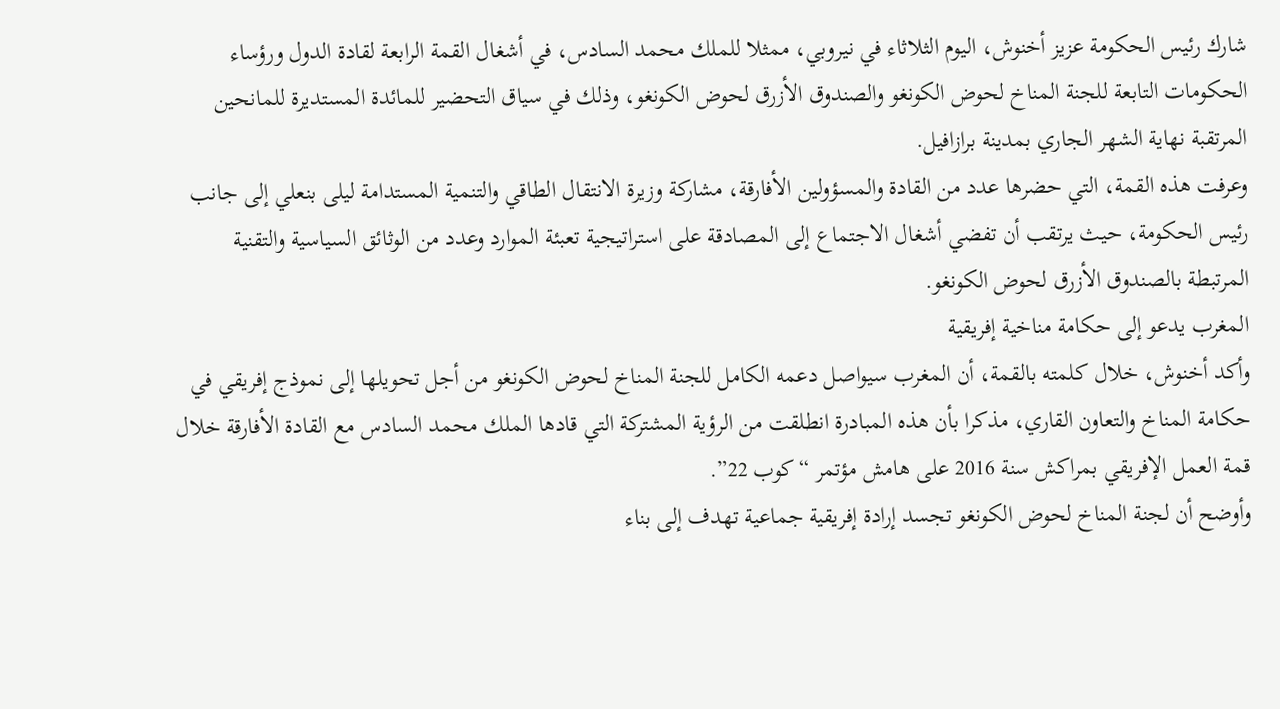شارك رئيس الحكومة عزيز أخنوش، اليوم الثلاثاء في نيروبي، ممثلا للملك محمد السادس، في أشغال القمة الرابعة لقادة الدول ورؤساء الحكومات التابعة للجنة المناخ لحوض الكونغو والصندوق الأزرق لحوض الكونغو، وذلك في سياق التحضير للمائدة المستديرة للمانحين المرتقبة نهاية الشهر الجاري بمدينة برازافيل.
وعرفت هذه القمة، التي حضرها عدد من القادة والمسؤولين الأفارقة، مشاركة وزيرة الانتقال الطاقي والتنمية المستدامة ليلى بنعلي إلى جانب رئيس الحكومة، حيث يرتقب أن تفضي أشغال الاجتماع إلى المصادقة على استراتيجية تعبئة الموارد وعدد من الوثائق السياسية والتقنية المرتبطة بالصندوق الأزرق لحوض الكونغو.
المغرب يدعو إلى حكامة مناخية إفريقية
وأكد أخنوش، خلال كلمته بالقمة، أن المغرب سيواصل دعمه الكامل للجنة المناخ لحوض الكونغو من أجل تحويلها إلى نموذج إفريقي في حكامة المناخ والتعاون القاري، مذكرا بأن هذه المبادرة انطلقت من الرؤية المشتركة التي قادها الملك محمد السادس مع القادة الأفارقة خلال قمة العمل الإفريقي بمراكش سنة 2016 على هامش مؤتمر “كوب 22”.
وأوضح أن لجنة المناخ لحوض الكونغو تجسد إرادة إفريقية جماعية تهدف إلى بناء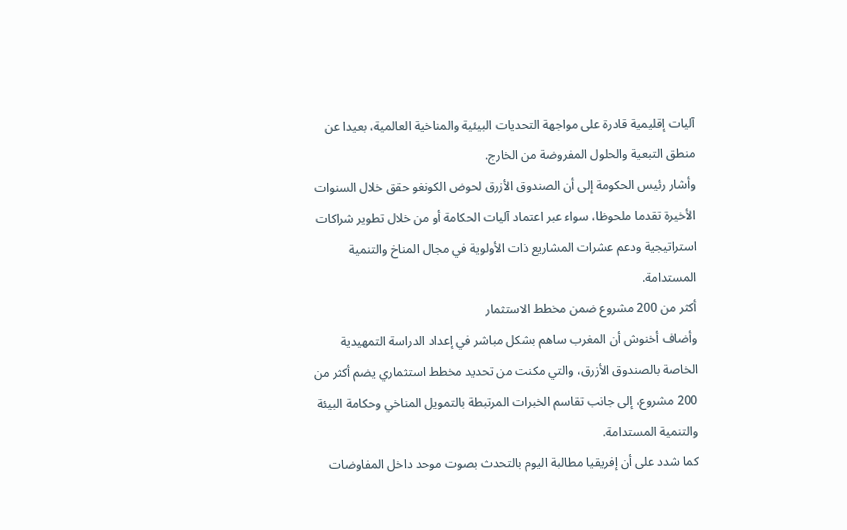آليات إقليمية قادرة على مواجهة التحديات البيئية والمناخية العالمية، بعيدا عن منطق التبعية والحلول المفروضة من الخارج.
وأشار رئيس الحكومة إلى أن الصندوق الأزرق لحوض الكونغو حقق خلال السنوات الأخيرة تقدما ملحوظا، سواء عبر اعتماد آليات الحكامة أو من خلال تطوير شراكات استراتيجية ودعم عشرات المشاريع ذات الأولوية في مجال المناخ والتنمية المستدامة.
أكثر من 200 مشروع ضمن مخطط الاستثمار
وأضاف أخنوش أن المغرب ساهم بشكل مباشر في إعداد الدراسة التمهيدية الخاصة بالصندوق الأزرق، والتي مكنت من تحديد مخطط استثماري يضم أكثر من 200 مشروع، إلى جانب تقاسم الخبرات المرتبطة بالتمويل المناخي وحكامة البيئة والتنمية المستدامة.
كما شدد على أن إفريقيا مطالبة اليوم بالتحدث بصوت موحد داخل المفاوضات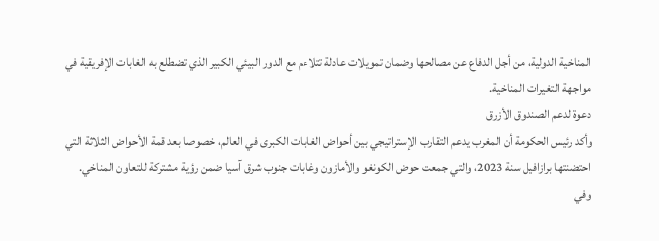المناخية الدولية، من أجل الدفاع عن مصالحها وضمان تمويلات عادلة تتلاءم مع الدور البيئي الكبير الذي تضطلع به الغابات الإفريقية في مواجهة التغيرات المناخية.
دعوة لدعم الصندوق الأزرق
وأكد رئيس الحكومة أن المغرب يدعم التقارب الإستراتيجي بين أحواض الغابات الكبرى في العالم، خصوصا بعد قمة الأحواض الثلاثة التي احتضنتها برازافيل سنة 2023، والتي جمعت حوض الكونغو والأمازون وغابات جنوب شرق آسيا ضمن رؤية مشتركة للتعاون المناخي.
وفي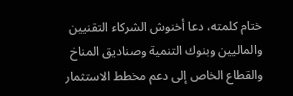ختام كلمته، دعا أخنوش الشركاء التقنيين والماليين وبنوك التنمية وصناديق المناخ والقطاع الخاص إلى دعم مخطط الاستثمار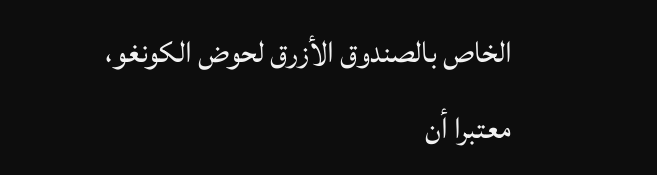الخاص بالصندوق الأزرق لحوض الكونغو، معتبرا أن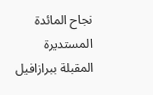نجاح المائدة المستديرة المقبلة ببرازافيل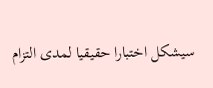سيشكل اختبارا حقيقيا لمدى التزام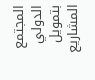المجتمع الدولي بتمويل المشاريع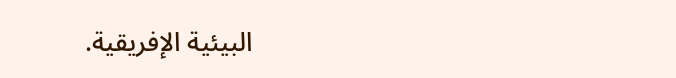البيئية الإفريقية.